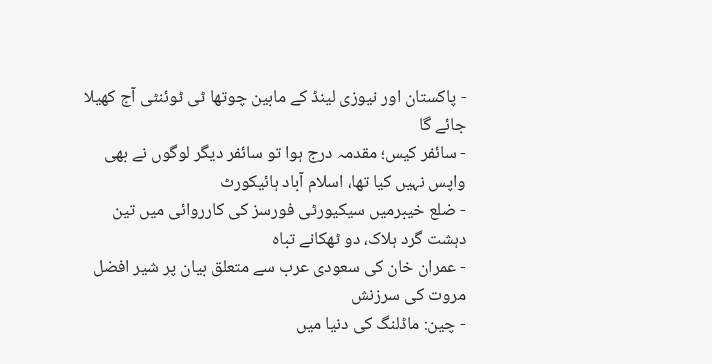- پاکستان اور نیوزی لینڈ کے مابین چوتھا ٹی ٹوئنٹی آج کھیلا جائے گا
- سائفر کیس؛ مقدمہ درج ہوا تو سائفر دیگر لوگوں نے بھی واپس نہیں کیا تھا، اسلام آباد ہائیکورٹ
- ضلع خیبرمیں سیکیورٹی فورسز کی کارروائی میں تین دہشت گرد ہلاک، دو ٹھکانے تباہ
- عمران خان کی سعودی عرب سے متعلق بیان پر شیر افضل مروت کی سرزنش
- چین: ماڈلنگ کی دنیا میں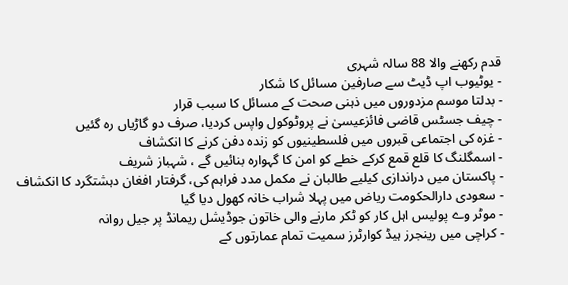قدم رکھنے والا 88 سالہ شہری
- یوٹیوب اپ ڈیٹ سے صارفین مسائل کا شکار
- بدلتا موسم مزدوروں میں ذہنی صحت کے مسائل کا سبب قرار
- چیف جسٹس قاضی فائزعیسیٰ نے پروٹوکول واپس کردیا، صرف دو گاڑیاں رہ گئیں
- غزہ کی اجتماعی قبروں میں فلسطینیوں کو زندہ دفن کرنے کا انکشاف
- اسمگلنگ کا قلع قمع کرکے خطے کو امن کا گہوارہ بنائیں گے ، شہباز شریف
- پاکستان میں دراندازی کیلیے طالبان نے مکمل مدد فراہم کی، گرفتار افغان دہشتگرد کا انکشاف
- سعودی دارالحکومت ریاض میں پہلا شراب خانہ کھول دیا گیا
- موٹر وے پولیس اہل کار کو ٹکر مارنے والی خاتون جوڈیشل ریمانڈ پر جیل روانہ
- کراچی میں رینجرز ہیڈ کوارٹرز سمیت تمام عمارتوں کے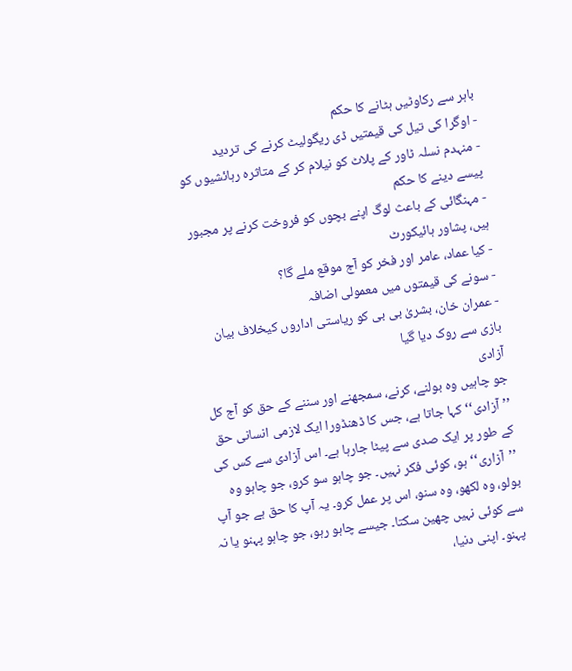باہر سے رکاوٹیں ہٹانے کا حکم
- اوگرا کی تیل کی قیمتیں ڈی ریگولیٹ کرنے کی تردید
- منہدم نسلہ ٹاور کے پلاٹ کو نیلام کر کے متاثرہ رہائشیوں کو پیسے دینے کا حکم
- مہنگائی کے باعث لوگ اپنے بچوں کو فروخت کرنے پر مجبور ہیں، پشاور ہائیکورٹ
- کیا عماد، عامر اور فخر کو آج موقع ملے گا؟
- سونے کی قیمتوں میں معمولی اضافہ
- عمران خان، بشریٰ بی بی کو ریاستی اداروں کیخلاف بیان بازی سے روک دیا گیا
آزادی
جو چاہیں وہ بولنے، کرنے، سمجھنے اور سننے کے حق کو آج کل ’’آزادی‘‘ کہا جاتا ہے، جس کا ڈھنڈورا ایک لازمی انسانی حق کے طور پر ایک صدی سے پیٹا جارہا ہے۔ اس آزادی سے کس کی ’’آزاری‘‘ ہو، کوئی فکر نہیں۔ جو چاہو سو کرو، جو چاہو وہ بولو، وہ لکھو، وہ سنو، اس پر عمل کرو۔ یہ آپ کا حق ہے جو آپ سے کوئی نہیں چھین سکتا۔ جیسے چاہو رہو، جو چاہو پہنو یا نہ پہنو۔ اپنی دنیا،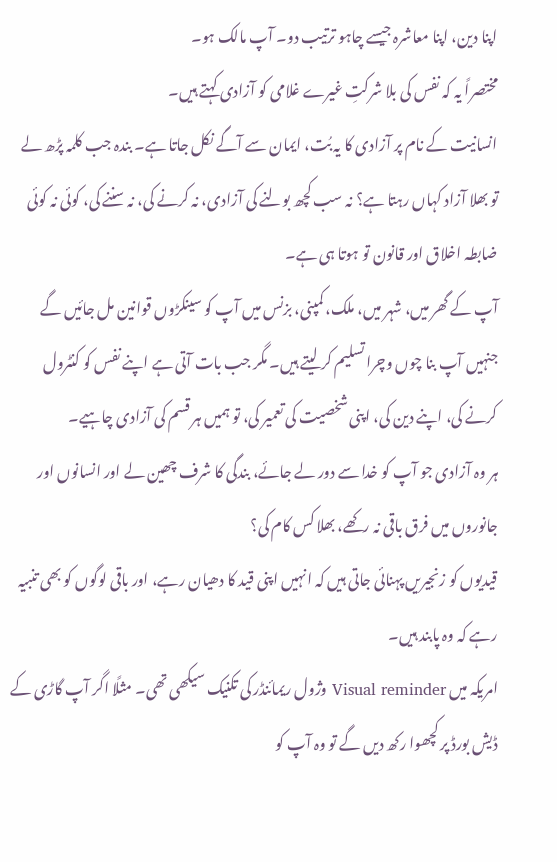اپنا دین، اپنا معاشرہ جیسے چاہو ترتیب دو۔ آپ مالک ہو۔
مختصراً یہ کہ نفس کی بلا شرکتِ غیرے غلامی کو آزادی کہتے ہیں۔
انسانیت کے نام پر آزادی کا یہ بُت، ایمان سے آگے نکل جاتا ہے۔ بندہ جب کلمہ پڑھ لے تو بھلا آزاد کہاں رہتا ہے؟ نہ سب کچھ بولنے کی آزادی، نہ کرنے کی، نہ سننے کی، کوئی نہ کوئی ضابطہ اخلاق اور قانون تو ہوتا ہی ہے۔
آپ کے گھر میں، شہر میں، ملک، کمپنی، بزنس میں آپ کو سینکڑوں قوانین مل جائیں گے جنہیں آپ بنا چوں وچرا تسلیم کر لیتے ہیں۔ مگر جب بات آتی ہے اپنے نفس کو کنٹرول کرنے کی، اپنے دین کی، اپنی شخصیت کی تعمیر کی، تو ہمیں ہر قسم کی آزادی چاہیے۔
ہر وہ آزادی جو آپ کو خدا سے دور لے جائے، بندگی کا شرف چھین لے اور انسانوں اور جانوروں میں فرق باقی نہ رکھے، بھلا کس کام کی؟
قیدیوں کو زنجیریں پہنائی جاتی ہیں کہ انہیں اپنی قید کا دھیان رہے، اور باقی لوگوں کو بھی تنبیہ رہے کہ وہ پابند ہیں۔
امریکہ میں Visual reminder وژول ریمائنڈر کی تکنیک سیکھی تھی۔ مثلًا اگر آپ گاڑی کے ڈیش بورڈ پر کچھوا رکھ دیں گے تو وہ آپ کو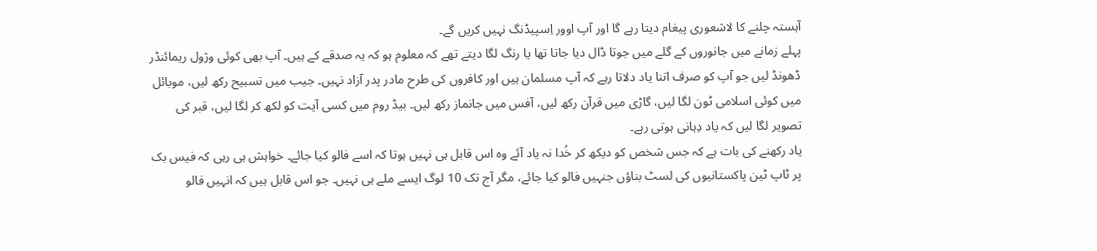آہستہ چلنے کا لاشعوری پیغام دیتا رہے گا اور آپ اوور اِسپیڈنگ نہیں کریں گے۔
پہلے زمانے میں جانوروں کے گلے میں جوتا ڈال دیا جاتا تھا یا رنگ لگا دیتے تھے کہ معلوم ہو کہ یہ صدقے کے ہیں۔ آپ بھی کوئی وژول ریمائنڈر ڈھونڈ لیں جو آپ کو صرف اتنا یاد دلاتا رہے کہ آپ مسلمان ہیں اور کافروں کی طرح مادر پدر آزاد نہیں۔ جیب میں تسبیح رکھ لیں، موبائل میں کوئی اسلامی ٹون لگا لیں، گاڑی میں قرآن رکھ لیں، آفس میں جانماز رکھ لیں۔ بیڈ روم میں کسی آیت کو لکھ کر لگا لیں، قبر کی تصویر لگا لیں کہ یاد دِہانی ہوتی رہے۔
یاد رکھنے کی بات ہے کہ جس شخص کو دیکھ کر خُدا نہ یاد آئے وہ اس قابل ہی نہیں ہوتا کہ اسے فالو کیا جائے۔ خواہش ہی رہی کہ فیس بک پر ٹاپ ٹین پاکستانیوں کی لسٹ بناؤں جنہیں فالو کیا جائے، مگر آج تک 10 لوگ ایسے ملے ہی نہیں۔ جو اس قابل ہیں کہ انہیں فالو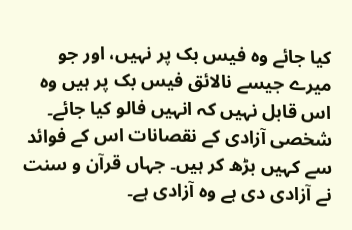کیا جائے وہ فیس بک پر نہیں، اور جو میرے جیسے نالائق فیس بک پر ہیں وہ اس قابل نہیں کہ انہیں فالو کیا جائے۔
شخصی آزادی کے نقصانات اس کے فوائد سے کہیں بڑھ کر ہیں۔ جہاں قرآن و سنت نے آزادی دی ہے وہ آزادی ہے۔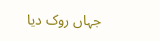جہاں روک دیا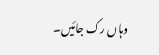وہاں رک جائیں۔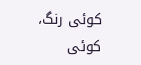کوئی رنگ، کوئی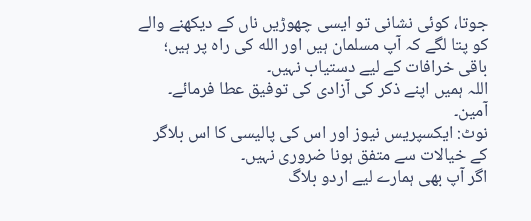جوتا، کوئی نشانی تو ایسی چھوڑیں ناں کے دیکھنے والے کو پتا لگے کہ آپ مسلمان ہیں اور الله کی راہ پر ہیں؛ باقی خرافات کے لیے دستیاب نہیں۔
اللہ ہمیں اپنے ذکر کی آزادی کی توفیق عطا فرمائے۔ آمین۔
نوٹ: ایکسپریس نیوز اور اس کی پالیسی کا اس بلاگر کے خیالات سے متفق ہونا ضروری نہیں۔
اگر آپ بھی ہمارے لیے اردو بلاگ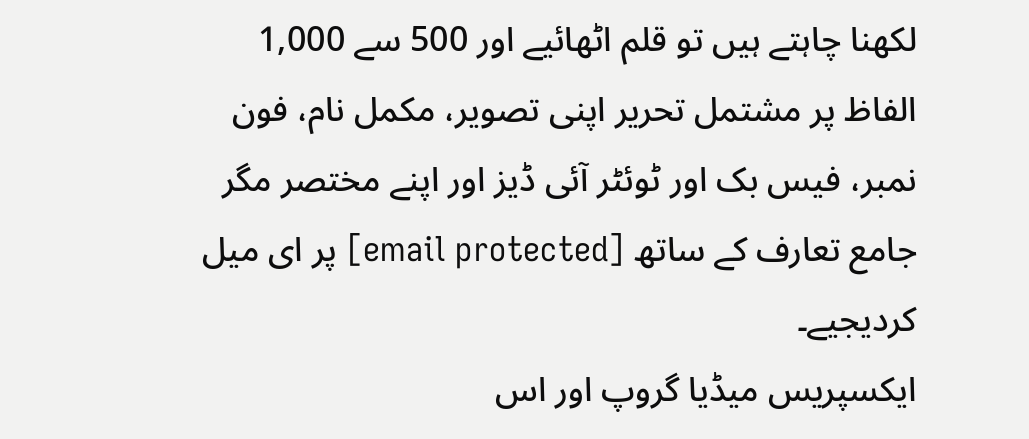لکھنا چاہتے ہیں تو قلم اٹھائیے اور 500 سے 1,000 الفاظ پر مشتمل تحریر اپنی تصویر، مکمل نام، فون نمبر، فیس بک اور ٹوئٹر آئی ڈیز اور اپنے مختصر مگر جامع تعارف کے ساتھ [email protected] پر ای میل کردیجیے۔
ایکسپریس میڈیا گروپ اور اس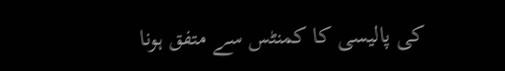کی پالیسی کا کمنٹس سے متفق ہونا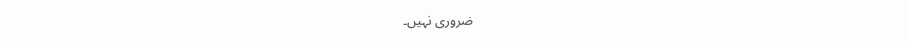ضروری نہیں۔